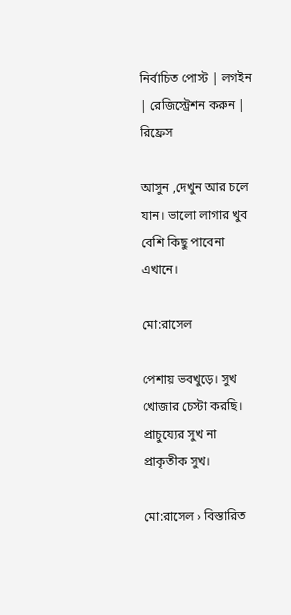নির্বাচিত পোস্ট | লগইন | রেজিস্ট্রেশন করুন | রিফ্রেস

আসুন ,দেখুন আর চলে যান। ভালো লাগার খুব বেশি কিছু পাবেনা এখানে।

মো:রাসেল

পেশায় ভবখুড়ে। সুখ খোজার চেস্টা করছি। প্রাচুয্যের সুখ না প্রাকৃতীক সুখ।

মো:রাসেল › বিস্তারিত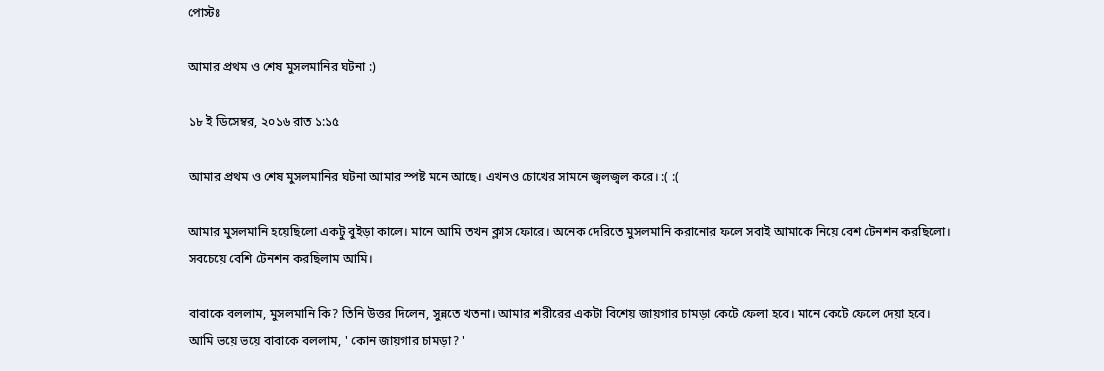পোস্টঃ

আমার প্রথম ও শেষ মুসলমানির ঘটনা :)

১৮ ই ডিসেম্বর, ২০১৬ রাত ১:১৫

আমার প্রথম ও শেষ মুসলমানির ঘটনা আমার স্পষ্ট মনে আছে। এখনও চোখের সামনে জ্বলজ্বল করে। :( :(

আমার মুসলমানি হয়েছিলো একটু বুইড়া কালে। মানে আমি তখন ক্লাস ফোরে। অনেক দেরিতে মুসলমানি করানোর ফলে সবাই আমাকে নিয়ে বেশ টেনশন করছিলো। সবচেয়ে বেশি টেনশন করছিলাম আমি।

বাবাকে বললাম, মুসলমানি কি? তিনি উত্তর দিলেন, সুন্নতে খতনা। আমার শরীরের একটা বিশেয় জায়গার চামড়া কেটে ফেলা হবে। মানে কেটে ফেলে দেয়া হবে।
আমি ভয়ে ভয়ে বাবাকে বললাম, ' কোন জায়গার চামড়া? '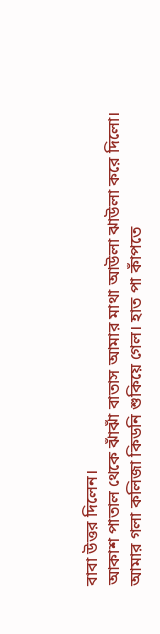বাবা উত্তর দিলেন।
আকাশ পাতাল থেকে ঝাঁঝাঁ বাতাস আমার মাথা আউলা ঝাউলা করে দিলো। আমার গলা কলিজা কিডনি শুকিয়ে গেল। হাত পা কাঁপতে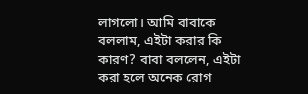লাগলো। আমি বাবাকে বললাম, এইটা করার কি কারণ? বাবা বললেন, এইটা করা হলে অনেক রোগ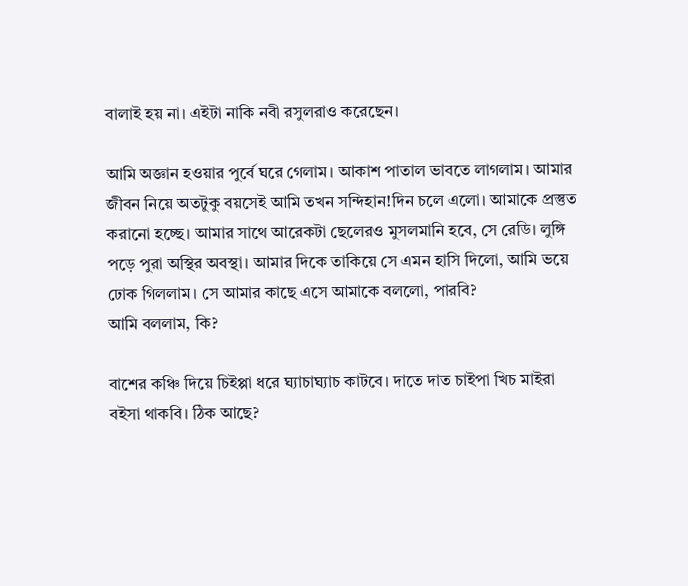বালাই হয় না। এইটা নাকি নবী রসুলরাও করেছেন।

আমি অজ্ঞান হওয়ার পুর্বে ঘরে গেলাম। আকাশ পাতাল ভাবতে লাগলাম। আমার জীবন নিয়ে অতটুকু বয়সেই আমি তখন সন্দিহান!দিন চলে এলো। আমাকে প্রস্তুত করানো হচ্ছে। আমার সাথে আরেকটা ছেলেরও মুসলমানি হবে, সে রেডি। লুঙ্গি পড়ে পুরা অস্থির অবস্থা। আমার দিকে তাকিয়ে সে এমন হাসি দিলো, আমি ভয়ে ঢোক গিললাম। সে আমার কাছে এসে আমাকে বললো, পারবি?
আমি বললাম, কি?

বাশের কঞ্চি দিয়ে চিইপ্পা ধরে ঘ্যাচাঘ্যাচ কাটবে। দাতে দাত চাইপা খিচ মাইরা বইসা থাকবি। ঠিক আছে?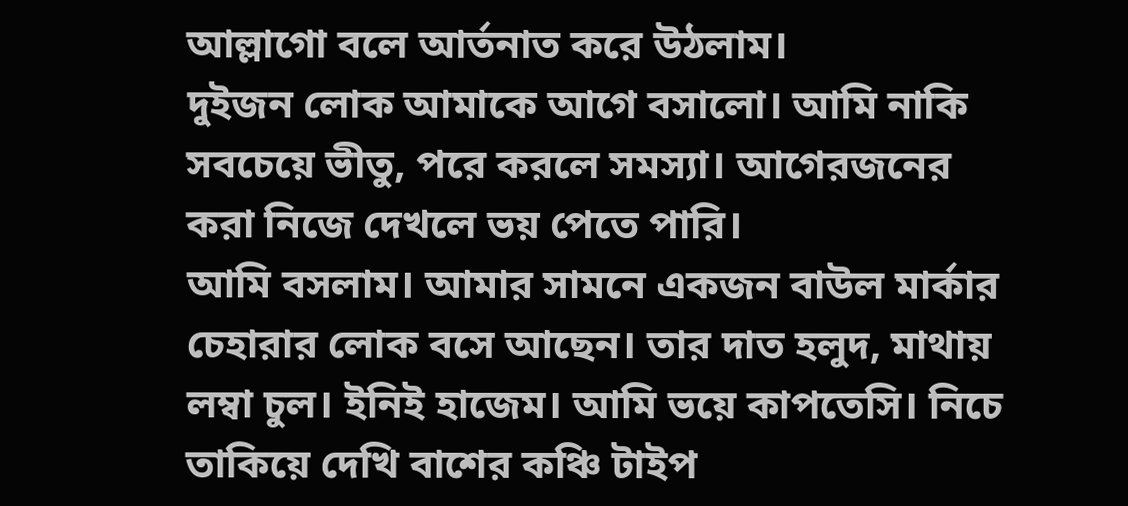আল্লাগো বলে আর্তনাত করে উঠলাম।
দুইজন লোক আমাকে আগে বসালো। আমি নাকি সবচেয়ে ভীতু, পরে করলে সমস্যা। আগেরজনের করা নিজে দেখলে ভয় পেতে পারি।
আমি বসলাম। আমার সামনে একজন বাউল মার্কার চেহারার লোক বসে আছেন। তার দাত হলুদ, মাথায় লম্বা চুল। ইনিই হাজেম। আমি ভয়ে কাপতেসি। নিচে তাকিয়ে দেখি বাশের কঞ্চি টাইপ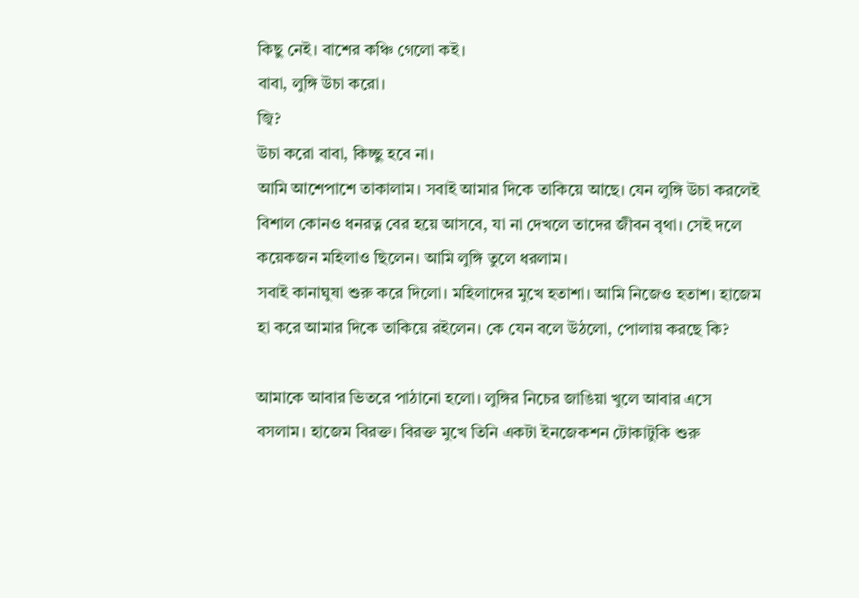কিছু নেই। বাশের কঞ্চি গেলো কই।
বাবা, লুঙ্গি উচা করো।
জ্বি?
উচা করো বাবা, কিচ্ছু হবে না।
আমি আশেপাশে তাকালাম। সবাই আমার দিকে তাকিয়ে আছে। যেন লুঙ্গি উচা করলেই বিশাল কোনও ধনরত্ন বের হয়ে আসবে, যা না দেখলে তাদের জীবন বৃথা। সেই দলে কয়েকজন মহিলাও ছিলেন। আমি লুঙ্গি তুলে ধরলাম।
সবাই কানাঘুষা শুরু করে দিলো। মহিলাদের মুখে হতাশা। আমি নিজেও হতাশ। হাজেম হা করে আমার দিকে তাকিয়ে রইলেন। কে যেন বলে উঠলো, পোলায় করছে কি?

আমাকে আবার ভিতরে পাঠানো হলো। লুঙ্গির নিচের জাঙিয়া খুলে আবার এসে বসলাম। হাজেম বিরক্ত। বিরক্ত মুখে তিনি একটা ইনজেকশন টোকাটুকি শুরু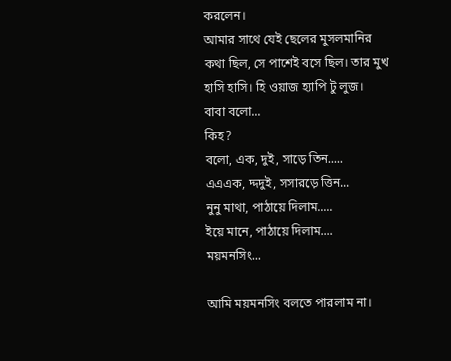করলেন।
আমার সাথে যেই ছেলের মুসলমানির কথা ছিল, সে পাশেই বসে ছিল। তার মুখ হাসি হাসি। হি ওয়াজ হ্যাপি টু লুজ।
বাবা বলো...
কিহ?
বলো, এক, দুই, সাড়ে তিন.....
এএএক, দ্দদুই, সসারড়ে ত্তিন...
নুনু মাথা, পাঠায়ে দিলাম.....
ইয়ে মানে, পাঠায়ে দিলাম....
ময়মনসিং...

আমি ময়মনসিং বলতে পারলাম না।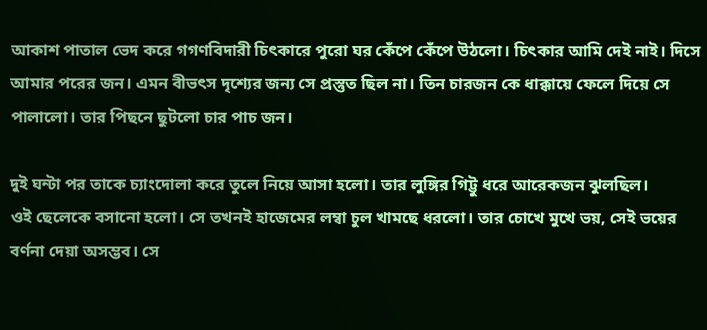আকাশ পাতাল ভেদ করে গগণবিদারী চিৎকারে পুরো ঘর কেঁপে কেঁপে উঠলো। চিৎকার আমি দেই নাই। দিসে আমার পরের জন। এমন বীভৎস দৃশ্যের জন্য সে প্রস্তুত ছিল না। তিন চারজন কে ধাক্কায়ে ফেলে দিয়ে সে পালালো। তার পিছনে ছুটলো চার পাচ জন।

দুই ঘন্টা পর তাকে চ্যাংদোলা করে তুলে নিয়ে আসা হলো। তার লুঙ্গির গিট্টু ধরে আরেকজন ঝুলছিল।
ওই ছেলেকে বসানো হলো। সে তখনই হাজেমের লম্বা চুল খামছে ধরলো। তার চোখে মুখে ভয়, সেই ভয়ের বর্ণনা দেয়া অসম্ভব। সে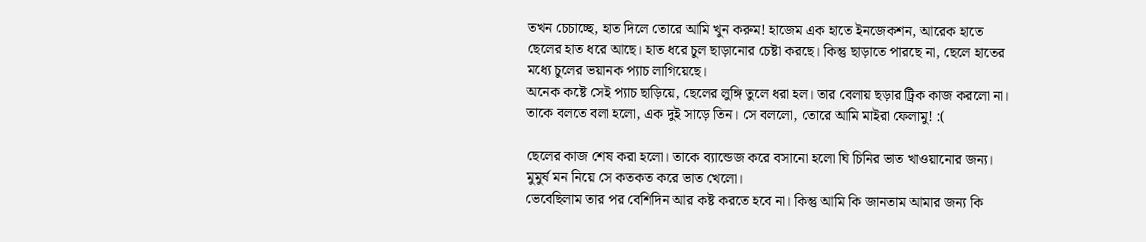তখন চেচাচ্ছে, হাত দিলে তোরে আমি খুন করুম! হাজেম এক হাতে ইনজেকশন, আরেক হাতে ছেলের হাত ধরে আছে। হাত ধরে চুল ছাড়ানোর চেষ্টা করছে। কিন্তু ছাড়াতে পারছে না, ছেলে হাতের মধ্যে চুলের ভয়ানক প্যাচ লাগিয়েছে।
অনেক কষ্টে সেই প্যাচ ছাড়িয়ে, ছেলের লুঙ্গি তুলে ধরা হল। তার বেলায় ছড়ার ট্রিক কাজ করলো না। তাকে বলতে বলা হলো, এক দুই সাড়ে তিন। সে বললো, তোরে আমি মাইরা ফেলামু! :(

ছেলের কাজ শেষ করা হলো। তাকে ব্যান্ডেজ করে বসানো হলো ঘি চিনির ভাত খাওয়ানোর জন্য। মুমুর্ষ মন নিয়ে সে কতকত করে ভাত খেলো।
ভেবেছিলাম তার পর বেশিদিন আর কষ্ট করতে হবে না। কিন্তু আমি কি জানতাম আমার জন্য কি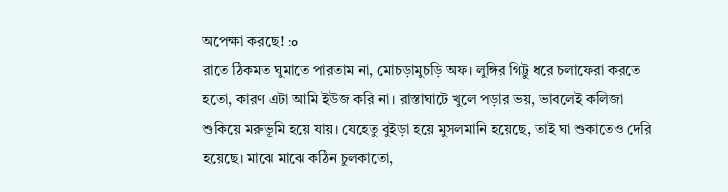অপেক্ষা করছে! :o
রাতে ঠিকমত ঘুমাতে পারতাম না, মোচড়ামুচড়ি অফ। লুঙ্গির গিট্টু ধরে চলাফেরা করতে হতো, কারণ এটা আমি ইউজ করি না। রাস্তাঘাটে খুলে পড়ার ভয়, ভাবলেই কলিজা শুকিয়ে মরুভূমি হয়ে যায়। যেহেতু বুইড়া হয়ে মুসলমানি হয়েছে, তাই ঘা শুকাতেও দেরি হয়েছে। মাঝে মাঝে কঠিন চুলকাতো,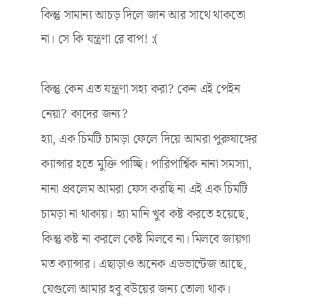কিন্তু সামান্য আচড় দিলে জান আর সাথে থাকতো না। সে কি যন্ত্রণা রে বাপ! :(

কিন্তু কেন এত যন্ত্রণা সহ্য করা? কেন এই পেইন নেয়া? কাদের জন্য?
হ্যা, এক চিমটি চামড়া ফেলে দিয়ে আমরা পুরুষাঙ্গের ক্যান্সার হতে মুক্তি পাচ্ছি। পারিপার্শ্বিক নানা সমস্যা, নানা প্রবলেম আমরা ফেস করছি না এই এক চিমটি চামড়া না থাকায়। হ্যা মানি খুব কষ্ট করতে হয়েছে, কিন্তু কষ্ট না করলে কেষ্ট মিলবে না। মিলবে জায়গা মত ক্যান্সার। এছাড়াও অনেক এডভান্টেজ আছে, যেগুলো আমার হবু বউয়ের জন্য তোলা থাক।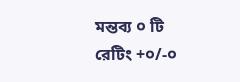মন্তব্য ০ টি রেটিং +০/-০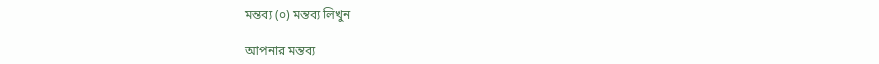মন্তব্য (০) মন্তব্য লিখুন

আপনার মন্তব্য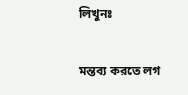লিখুনঃ

মন্তব্য করতে লগ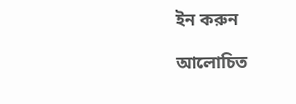ইন করুন

আলোচিত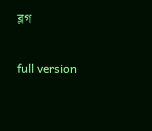ব্লগ


full version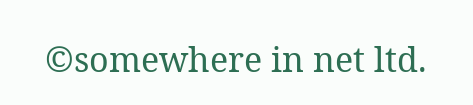©somewhere in net ltd.